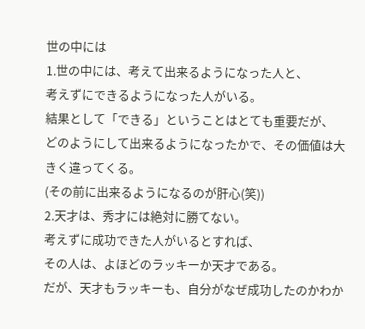世の中には
1.世の中には、考えて出来るようになった人と、
考えずにできるようになった人がいる。
結果として「できる」ということはとても重要だが、
どのようにして出来るようになったかで、その価値は大きく違ってくる。
(その前に出来るようになるのが肝心(笑))
2.天才は、秀才には絶対に勝てない。
考えずに成功できた人がいるとすれば、
その人は、よほどのラッキーか天才である。
だが、天才もラッキーも、自分がなぜ成功したのかわか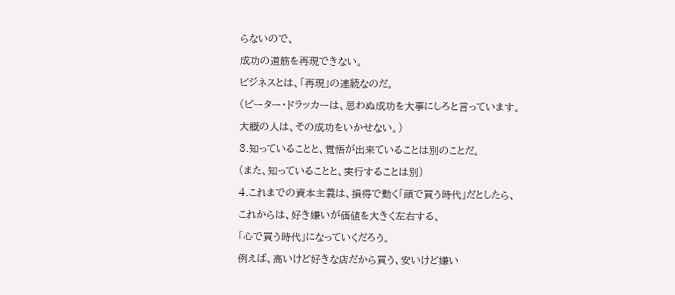らないので、
成功の道筋を再現できない。
ビジネスとは、「再現」の連続なのだ。
(ピーター・ドラッカーは、思わぬ成功を大事にしろと言っています。
大概の人は、その成功をいかせない。)
3.知っていることと、覚悟が出来ていることは別のことだ。
(また、知っていることと、実行することは別)
4.これまでの資本主義は、損得で動く「頭で買う時代」だとしたら、
これからは、好き嫌いが価値を大きく左右する、
「心で買う時代」になっていくだろう。
例えば、高いけど好きな店だから買う、安いけど嫌い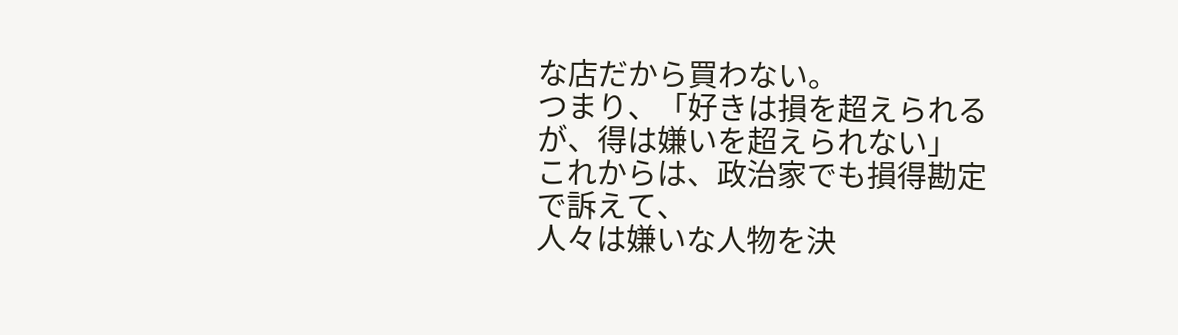な店だから買わない。
つまり、「好きは損を超えられるが、得は嫌いを超えられない」
これからは、政治家でも損得勘定で訴えて、
人々は嫌いな人物を決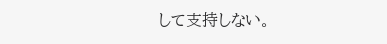して支持しない。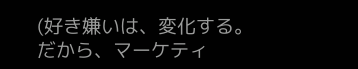(好き嫌いは、変化する。だから、マーケティ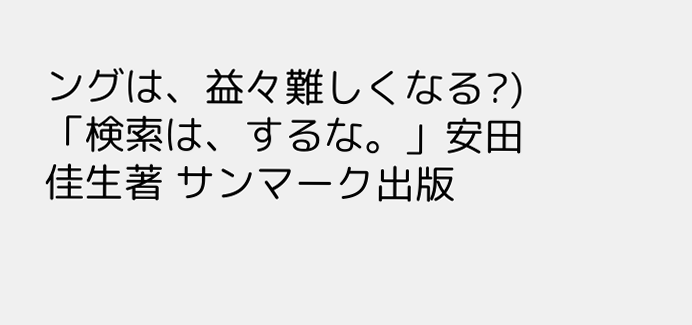ングは、益々難しくなる?)
「検索は、するな。」安田佳生著 サンマーク出版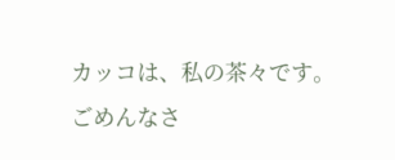カッコは、私の茶々です。
ごめんなさ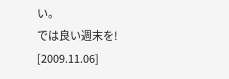い。
では良い週末を!
[2009.11.06]